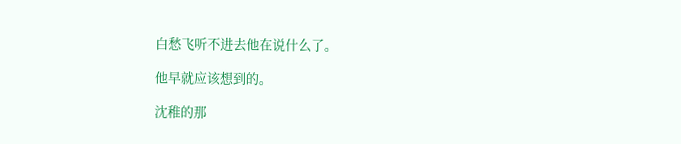白愁飞听不进去他在说什么了。

他早就应该想到的。

沈稚的那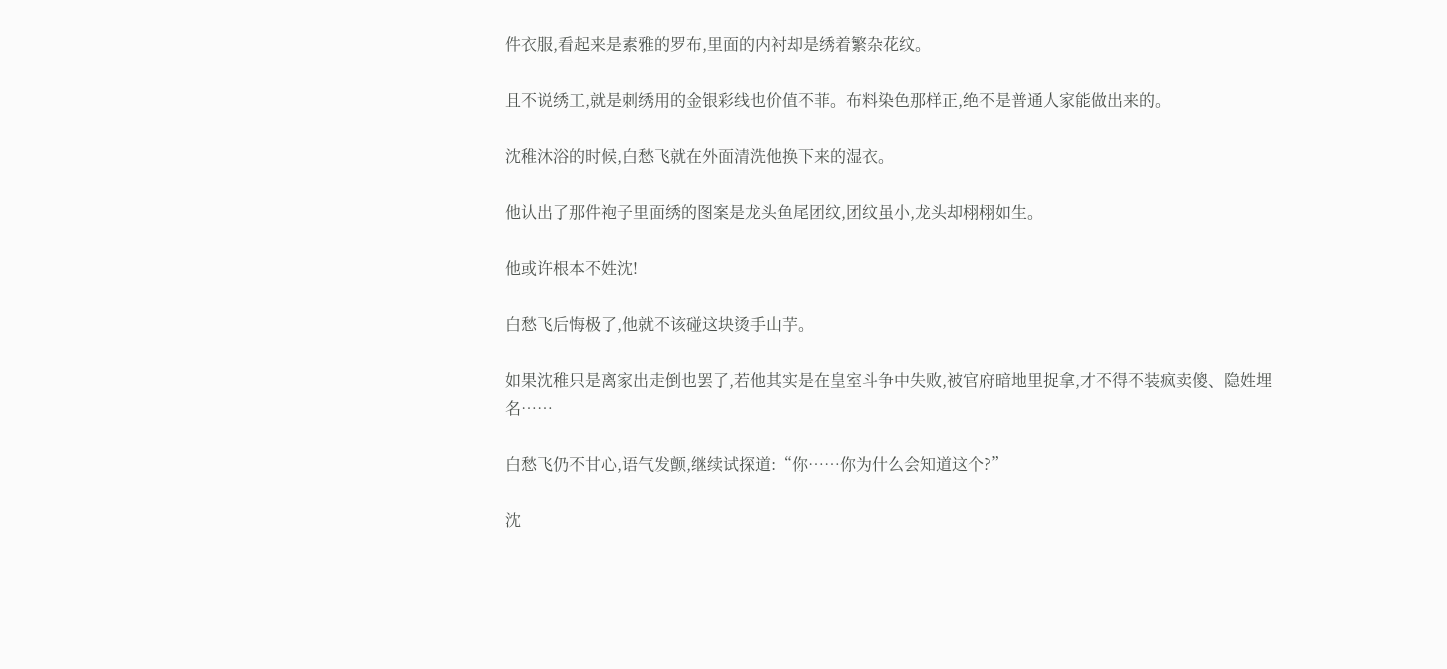件衣服,看起来是素雅的罗布,里面的内衬却是绣着繁杂花纹。

且不说绣工,就是刺绣用的金银彩线也价值不菲。布料染色那样正,绝不是普通人家能做出来的。

沈稚沐浴的时候,白愁飞就在外面清洗他换下来的湿衣。

他认出了那件袍子里面绣的图案是龙头鱼尾团纹,团纹虽小,龙头却栩栩如生。

他或许根本不姓沈!

白愁飞后悔极了,他就不该碰这块烫手山芋。

如果沈稚只是离家出走倒也罢了,若他其实是在皇室斗争中失败,被官府暗地里捉拿,才不得不装疯卖傻、隐姓埋名……

白愁飞仍不甘心,语气发颤,继续试探道:“你……你为什么会知道这个?”

沈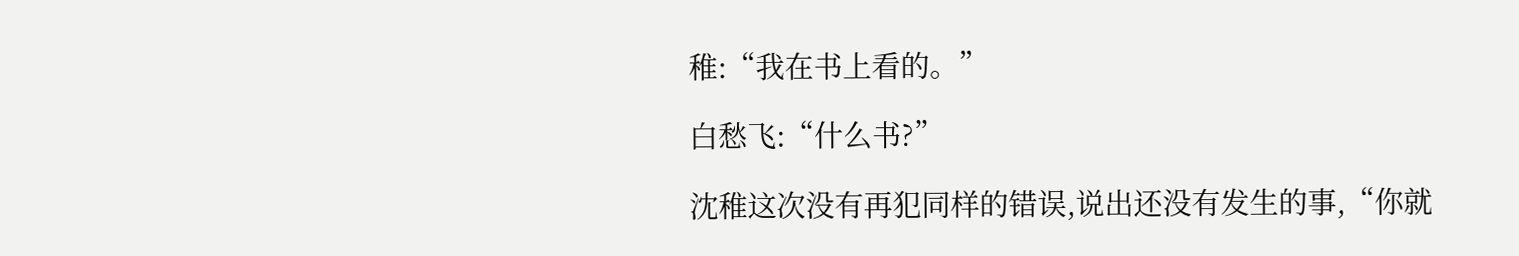稚:“我在书上看的。”

白愁飞:“什么书?”

沈稚这次没有再犯同样的错误,说出还没有发生的事,“你就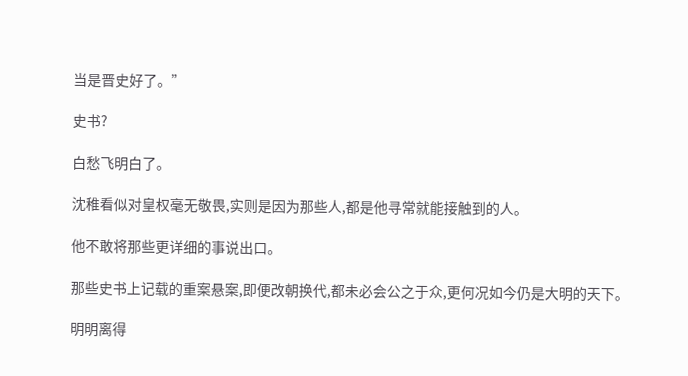当是晋史好了。”

史书?

白愁飞明白了。

沈稚看似对皇权毫无敬畏,实则是因为那些人,都是他寻常就能接触到的人。

他不敢将那些更详细的事说出口。

那些史书上记载的重案悬案,即便改朝换代,都未必会公之于众,更何况如今仍是大明的天下。

明明离得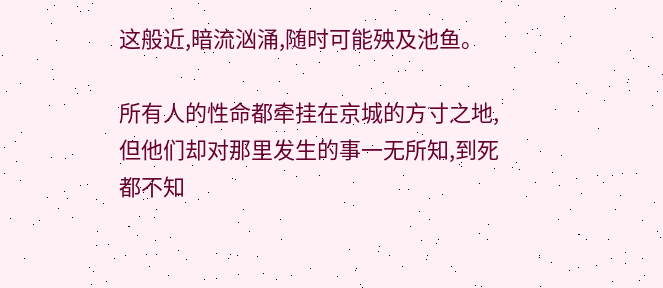这般近,暗流汹涌,随时可能殃及池鱼。

所有人的性命都牵挂在京城的方寸之地,但他们却对那里发生的事一无所知,到死都不知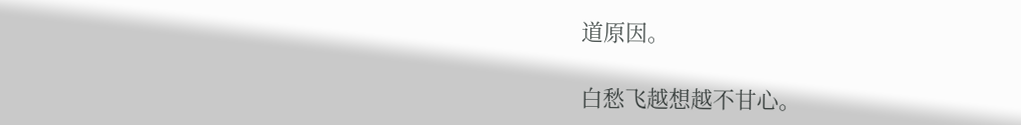道原因。

白愁飞越想越不甘心。